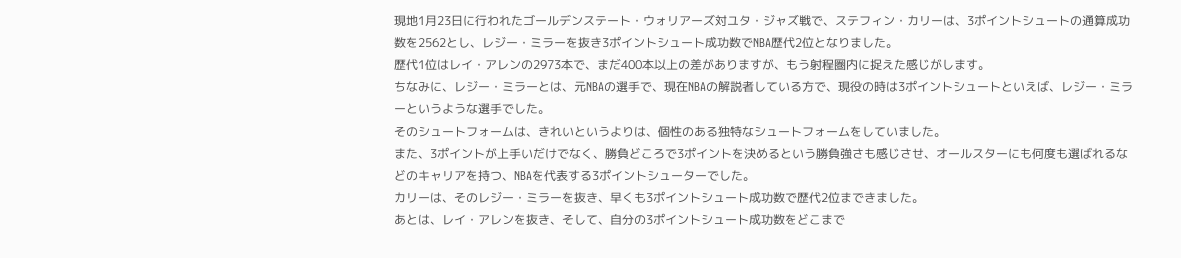現地1月23日に行われたゴールデンステート・ウォリアーズ対ユタ・ジャズ戦で、ステフィン・カリーは、3ポイントシュートの通算成功数を2562とし、レジー・ミラーを抜き3ポイントシュート成功数でNBA歴代2位となりました。
歴代1位はレイ・アレンの2973本で、まだ400本以上の差がありますが、もう射程圏内に捉えた感じがします。
ちなみに、レジー・ミラーとは、元NBAの選手で、現在NBAの解説者している方で、現役の時は3ポイントシュートといえば、レジー・ミラーというような選手でした。
そのシュートフォームは、きれいというよりは、個性のある独特なシュートフォームをしていました。
また、3ポイントが上手いだけでなく、勝負どころで3ポイントを決めるという勝負強さも感じさせ、オールスターにも何度も選ばれるなどのキャリアを持つ、NBAを代表する3ポイントシューターでした。
カリーは、そのレジー・ミラーを抜き、早くも3ポイントシュート成功数で歴代2位まできました。
あとは、レイ・アレンを抜き、そして、自分の3ポイントシュート成功数をどこまで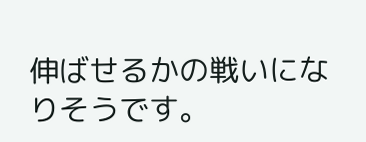伸ばせるかの戦いになりそうです。